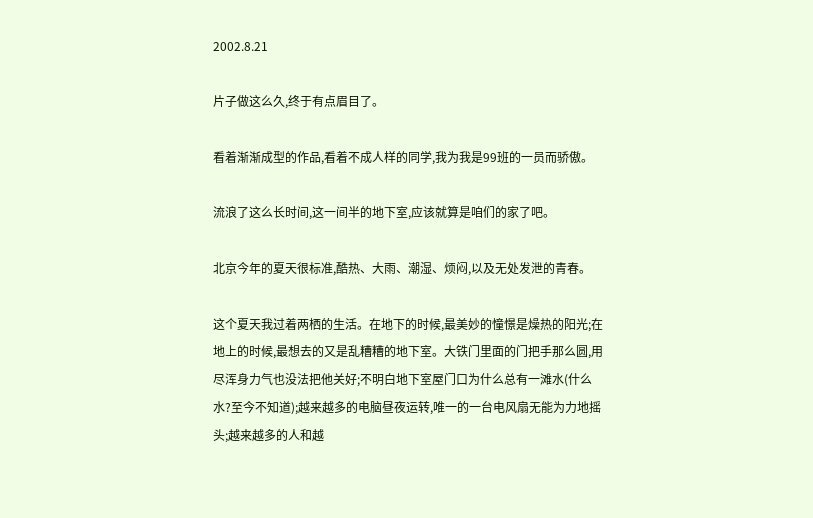2002.8.21

片子做这么久,终于有点眉目了。

看着渐渐成型的作品,看着不成人样的同学,我为我是99班的一员而骄傲。

流浪了这么长时间,这一间半的地下室,应该就算是咱们的家了吧。

北京今年的夏天很标准,酷热、大雨、潮湿、烦闷,以及无处发泄的青春。

这个夏天我过着两栖的生活。在地下的时候,最美妙的憧憬是燥热的阳光;在地上的时候,最想去的又是乱糟糟的地下室。大铁门里面的门把手那么圆,用尽浑身力气也没法把他关好;不明白地下室屋门口为什么总有一滩水(什么水?至今不知道);越来越多的电脑昼夜运转,唯一的一台电风扇无能为力地摇头;越来越多的人和越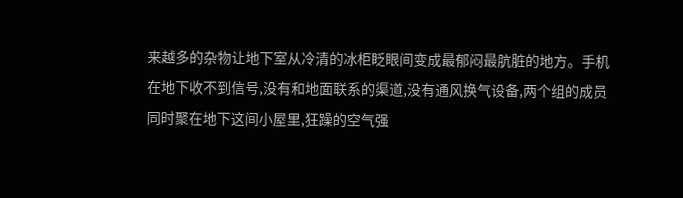来越多的杂物让地下室从冷清的冰柜眨眼间变成最郁闷最肮脏的地方。手机在地下收不到信号,没有和地面联系的渠道,没有通风换气设备,两个组的成员同时聚在地下这间小屋里,狂躁的空气强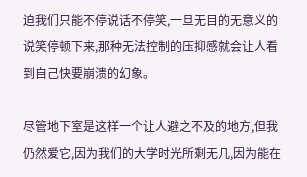迫我们只能不停说话不停笑,一旦无目的无意义的说笑停顿下来,那种无法控制的压抑感就会让人看到自己快要崩溃的幻象。

尽管地下室是这样一个让人避之不及的地方,但我仍然爱它,因为我们的大学时光所剩无几,因为能在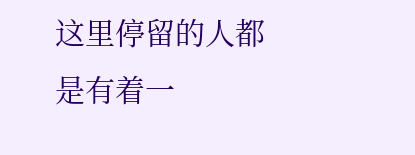这里停留的人都是有着一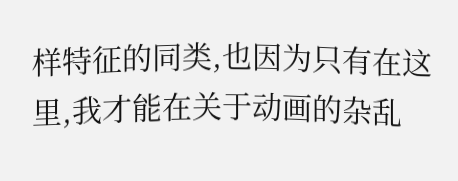样特征的同类,也因为只有在这里,我才能在关于动画的杂乱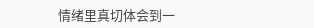情绪里真切体会到一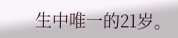生中唯一的21岁。